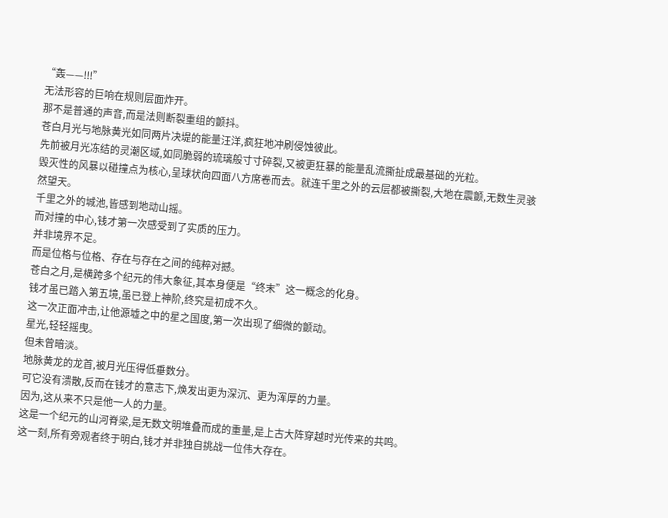“轰——!!!”
无法形容的巨响在规则层面炸开。
那不是普通的声音,而是法则断裂重组的颤抖。
苍白月光与地脉黄光如同两片决堤的能量汪洋,疯狂地冲刷侵蚀彼此。
先前被月光冻结的灵潮区域,如同脆弱的琉璃般寸寸碎裂,又被更狂暴的能量乱流撕扯成最基础的光粒。
毁灭性的风暴以碰撞点为核心,呈球状向四面八方席卷而去。就连千里之外的云层都被撕裂,大地在震颤,无数生灵骇然望天。
千里之外的城池,皆感到地动山摇。
而对撞的中心,钱才第一次感受到了实质的压力。
并非境界不足。
而是位格与位格、存在与存在之间的纯粹对撼。
苍白之月,是横跨多个纪元的伟大象征,其本身便是“终末”这一概念的化身。
钱才虽已踏入第五境,虽已登上神阶,终究是初成不久。
这一次正面冲击,让他源墟之中的星之国度,第一次出现了细微的颤动。
星光,轻轻摇曳。
但未曾暗淡。
地脉黄龙的龙首,被月光压得低垂数分。
可它没有溃散,反而在钱才的意志下,焕发出更为深沉、更为浑厚的力量。
因为,这从来不只是他一人的力量。
这是一个纪元的山河脊梁,是无数文明堆叠而成的重量,是上古大阵穿越时光传来的共鸣。
这一刻,所有旁观者终于明白,钱才并非独自挑战一位伟大存在。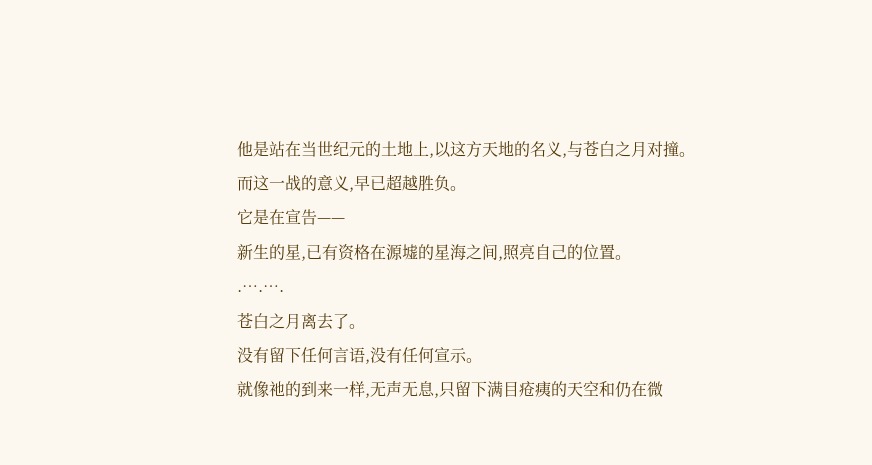他是站在当世纪元的土地上,以这方天地的名义,与苍白之月对撞。
而这一战的意义,早已超越胜负。
它是在宣告——
新生的星,已有资格在源墟的星海之间,照亮自己的位置。
.….….
苍白之月离去了。
没有留下任何言语,没有任何宣示。
就像祂的到来一样,无声无息,只留下满目疮痍的天空和仍在微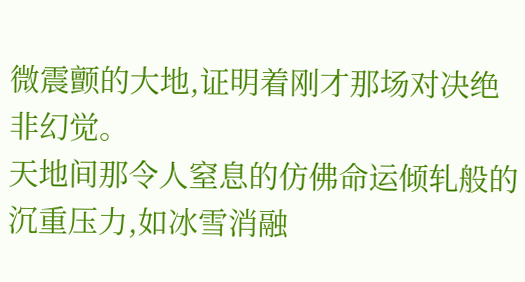微震颤的大地,证明着刚才那场对决绝非幻觉。
天地间那令人窒息的仿佛命运倾轧般的沉重压力,如冰雪消融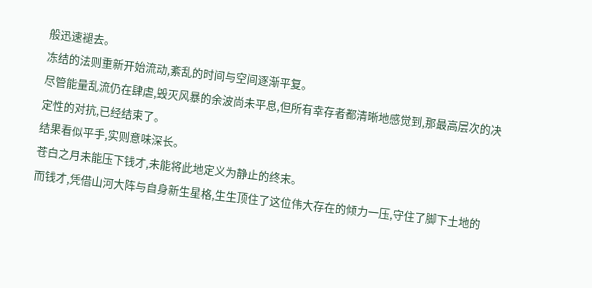般迅速褪去。
冻结的法则重新开始流动,紊乱的时间与空间逐渐平复。
尽管能量乱流仍在肆虐,毁灭风暴的余波尚未平息,但所有幸存者都清晰地感觉到,那最高层次的决定性的对抗,已经结束了。
结果看似平手,实则意味深长。
苍白之月未能压下钱才,未能将此地定义为静止的终末。
而钱才,凭借山河大阵与自身新生星格,生生顶住了这位伟大存在的倾力一压,守住了脚下土地的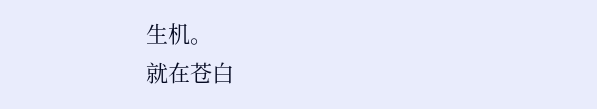生机。
就在苍白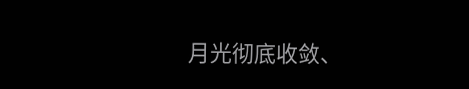月光彻底收敛、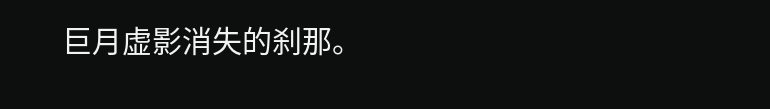巨月虚影消失的刹那。